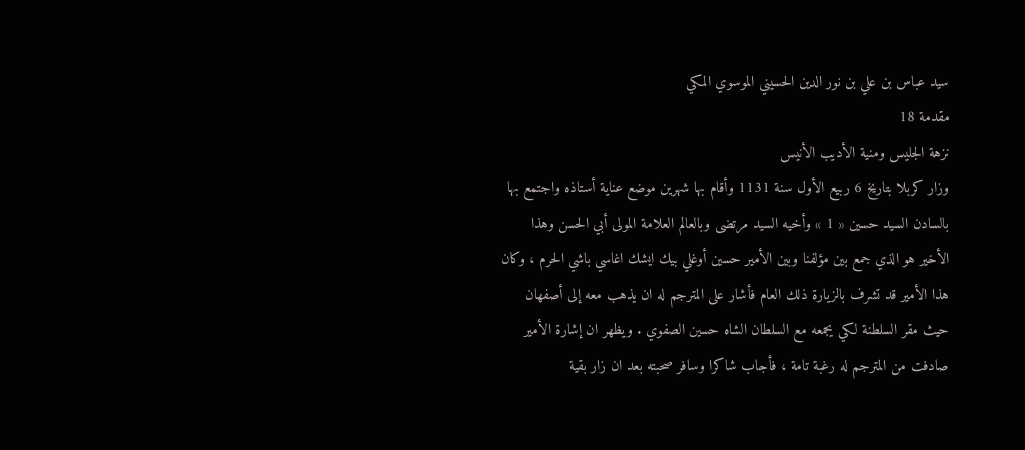سيد عباس بن علي بن نور الدين الحسيني الموسوي المكي
مقدمة 18
نزهة الجليس ومنية الأديب الأنيس
وزار كربلا بتاريخ 6 ربيع الأول سنة 1131 وأقام بها شهرين موضع عناية أستاذه واجتمع بها بالسادن السيد حسين « 1 » وأخيه السيد مرتضى وبالعالم العلامة المولى أبي الحسن وهذا الأخير هو الذي جمع بين مؤلفنا وبين الأمير حسين أوغلي بيك ايشك اغاسي باشي الحرم ، وكان هذا الأمير قد تشرف بالزيارة ذلك العام فأشار على المترجم له ان يذهب معه إلى أصفهان حيث مقر السلطنة لكي يجمعه مع السلطان الشاه حسين الصفوي . ويظهر ان إشارة الأمير صادفت من المترجم له رغبة تامة ، فأجاب شاكرا وسافر صحبته بعد ان زار بقية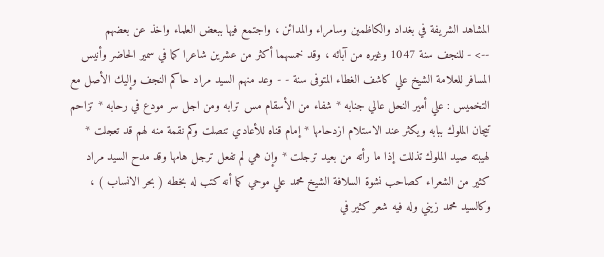المشاهد الشريفة في بغداد والكاظمين وسامراء والمدائن ، واجتمع فيها ببعض العلماء واخذ عن بعضهم
--> - للنجف سنة 1047 وغيره من آبائه ، وقد خمسهما أكثر من عشرين شاعرا كما في سمير الحاضر وأنيس المسافر للعلامة الشيخ علي كاشف الغطاء المتوفى سنة - - وعد منهم السيد مراد حاكم النجف وإليك الأصل مع التخميس : علي أمير النحل عالي جنابه * شفاء من الأسقام مس ترابه ومن اجل سر مودع في رحابه * تزاحم تيجان الملوك ببابه ويكثر عند الاستلام ازدحامها * إمام قناه للأعادي تنصلت وكم نقمة منه لهم قد تعجلت * لهيبته صيد الملوك تذللت إذا ما رأته من بعيد ترجلت * وإن هي لم تفعل ترجل هامها وقد مدح السيد مراد كثير من الشعراء كصاحب نشوة السلافة الشيخ محمد علي موحي كما أنه كتب له بخطه ( بحر الانساب ) ، وكالسيد محمد زيني وله فيه شعر كثير في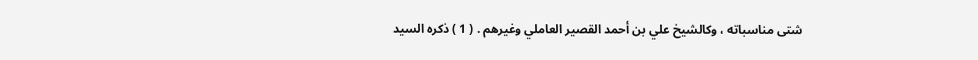شتى مناسباته ، وكالشيخ علي بن أحمد القصير العاملي وغيرهم . ( 1 ) ذكره السيد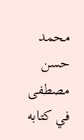محمد حسن مصطفى في كتابه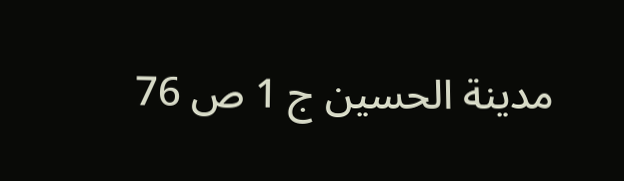مدينة الحسين ج 1 ص 76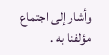وأشار إلى اجتماع مؤلفنا به .